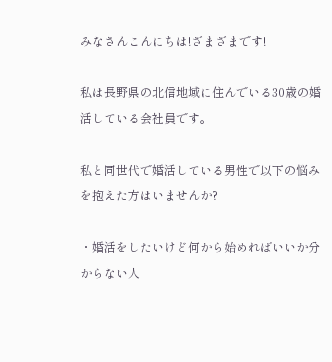みなさんこんにちは!ざまざまです!

私は長野県の北信地域に住んでいる30歳の婚活している会社員です。

私と同世代で婚活している男性で以下の悩みを抱えた方はいませんか?

・婚活をしたいけど何から始めればいいか分からない人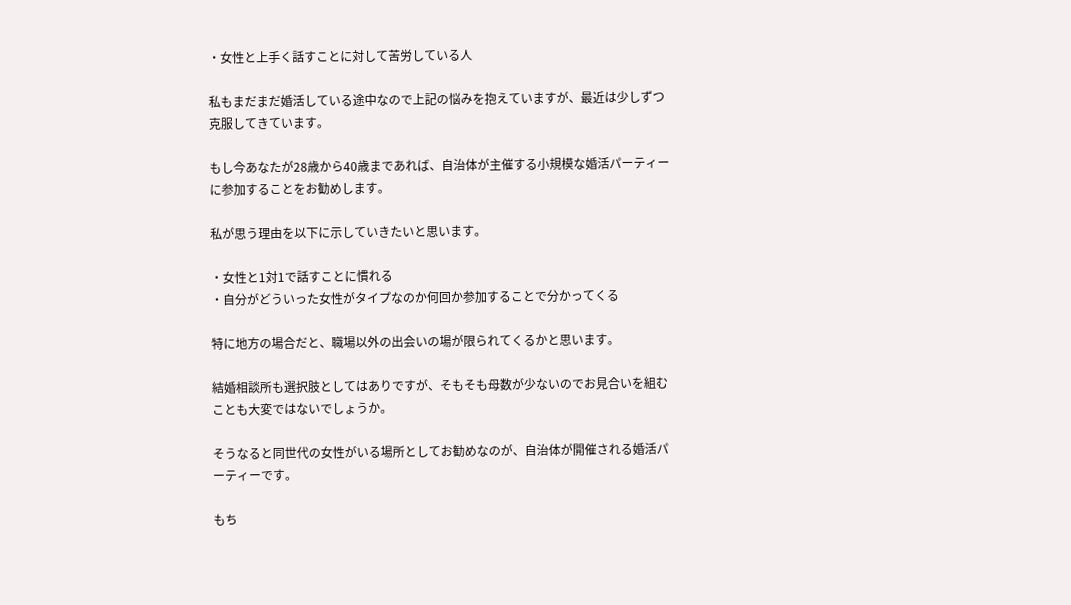・女性と上手く話すことに対して苦労している人

私もまだまだ婚活している途中なので上記の悩みを抱えていますが、最近は少しずつ克服してきています。

もし今あなたが28歳から40歳まであれば、自治体が主催する小規模な婚活パーティーに参加することをお勧めします。

私が思う理由を以下に示していきたいと思います。

・女性と1対1で話すことに慣れる
・自分がどういった女性がタイプなのか何回か参加することで分かってくる

特に地方の場合だと、職場以外の出会いの場が限られてくるかと思います。

結婚相談所も選択肢としてはありですが、そもそも母数が少ないのでお見合いを組むことも大変ではないでしょうか。

そうなると同世代の女性がいる場所としてお勧めなのが、自治体が開催される婚活パーティーです。

もち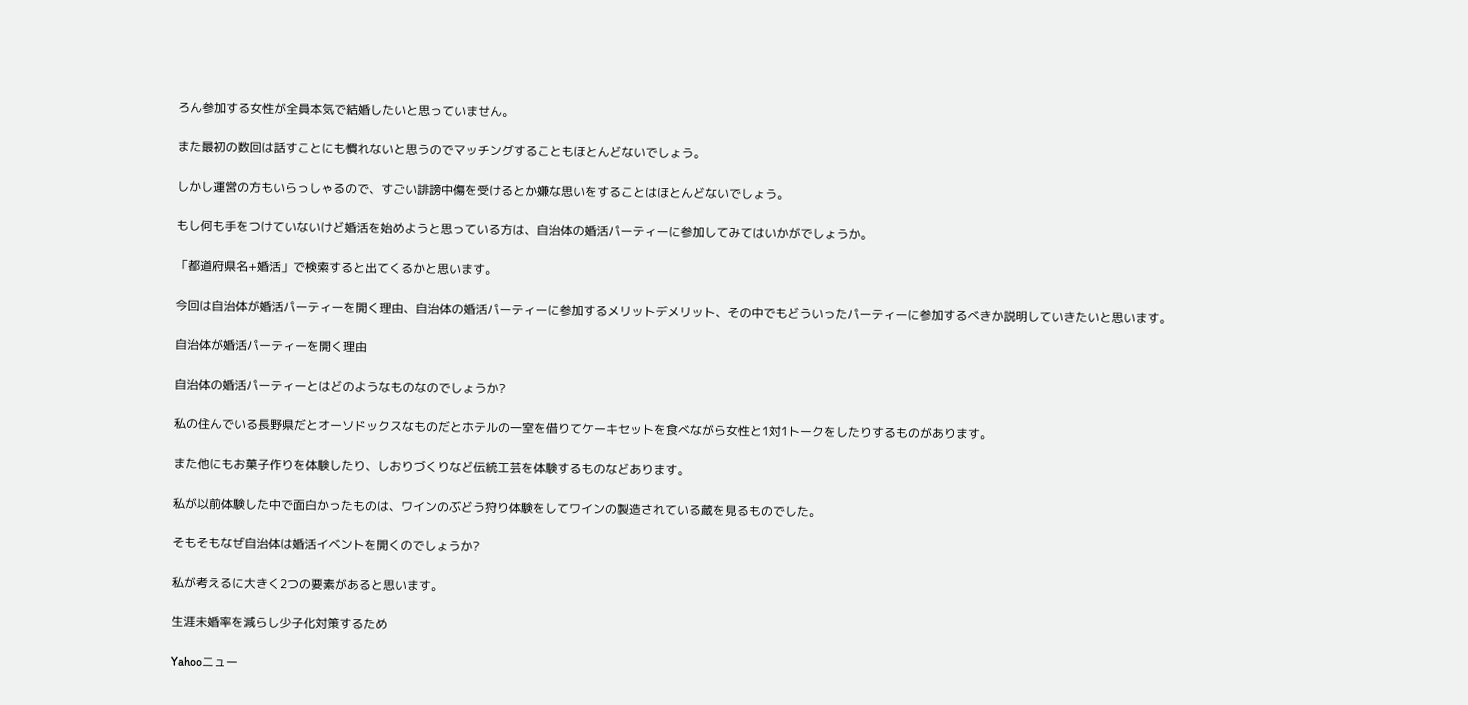ろん参加する女性が全員本気で結婚したいと思っていません。

また最初の数回は話すことにも慣れないと思うのでマッチングすることもほとんどないでしょう。

しかし運営の方もいらっしゃるので、すごい誹謗中傷を受けるとか嫌な思いをすることはほとんどないでしょう。

もし何も手をつけていないけど婚活を始めようと思っている方は、自治体の婚活パーティーに参加してみてはいかがでしょうか。

「都道府県名+婚活」で検索すると出てくるかと思います。

今回は自治体が婚活パーティーを開く理由、自治体の婚活パーティーに参加するメリットデメリット、その中でもどういったパーティーに参加するべきか説明していきたいと思います。

自治体が婚活パーティーを開く理由

自治体の婚活パーティーとはどのようなものなのでしょうか?

私の住んでいる長野県だとオーソドックスなものだとホテルの一室を借りてケーキセットを食べながら女性と1対1トークをしたりするものがあります。

また他にもお菓子作りを体験したり、しおりづくりなど伝統工芸を体験するものなどあります。

私が以前体験した中で面白かったものは、ワインのぶどう狩り体験をしてワインの製造されている蔵を見るものでした。

そもそもなぜ自治体は婚活イベントを開くのでしょうか?

私が考えるに大きく2つの要素があると思います。

生涯未婚率を減らし少子化対策するため

Yahooニュー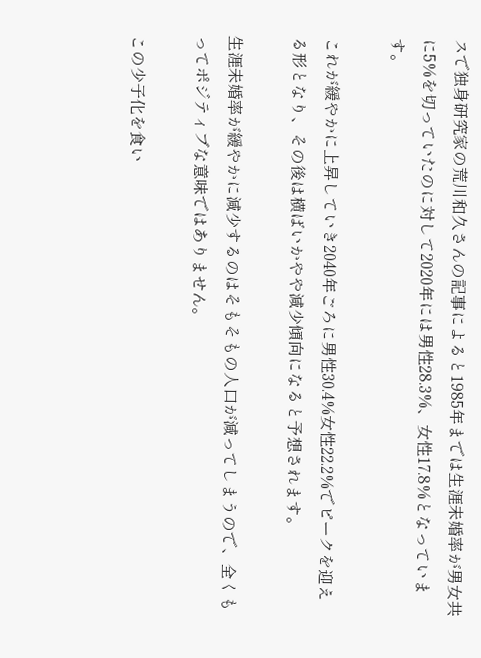スで独身研究家の荒川和久さんの記事によると1985年までは生涯未婚率が男女共に5%を切っていたのに対して2020年には男性28.3%、女性17.8%となっています。

これが緩やかに上昇していき2040年ごろに男性30.4%女性22.2%でピークを迎える形となり、その後は横ばいかやや減少傾向になると予想されます。

生涯未婚率が緩やかに減少するのはそもそもの人口が減ってしまうので、全くもってポジティブな意味ではありません。

この少子化を食い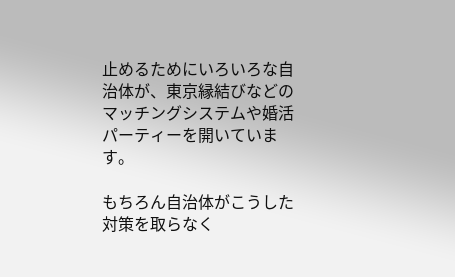止めるためにいろいろな自治体が、東京縁結びなどのマッチングシステムや婚活パーティーを開いています。

もちろん自治体がこうした対策を取らなく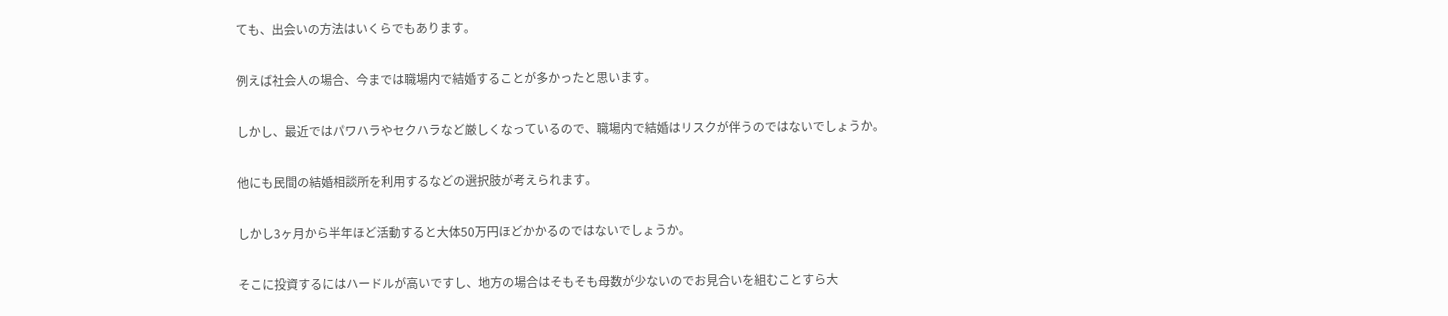ても、出会いの方法はいくらでもあります。

例えば社会人の場合、今までは職場内で結婚することが多かったと思います。

しかし、最近ではパワハラやセクハラなど厳しくなっているので、職場内で結婚はリスクが伴うのではないでしょうか。

他にも民間の結婚相談所を利用するなどの選択肢が考えられます。

しかし3ヶ月から半年ほど活動すると大体50万円ほどかかるのではないでしょうか。

そこに投資するにはハードルが高いですし、地方の場合はそもそも母数が少ないのでお見合いを組むことすら大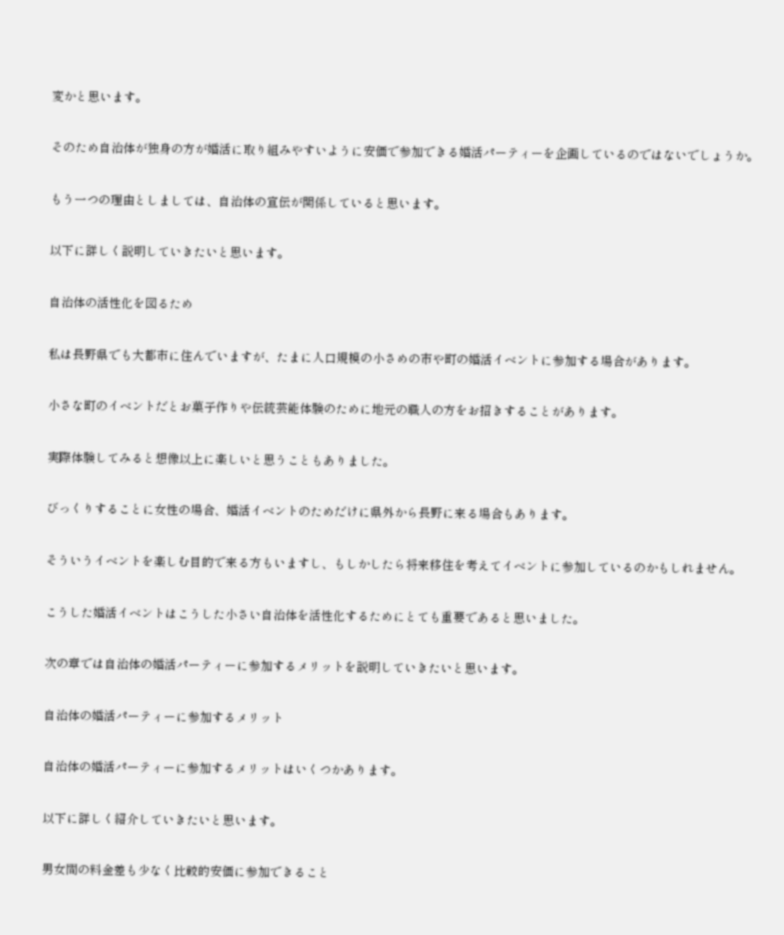変かと思います。

そのため自治体が独身の方が婚活に取り組みやすいように安価で参加できる婚活パーティーを企画しているのではないでしょうか。

もう一つの理由としましては、自治体の宣伝が関係していると思います。

以下に詳しく説明していきたいと思います。

自治体の活性化を図るため

私は長野県でも大都市に住んでいますが、たまに人口規模の小さめの市や町の婚活イベントに参加する場合があります。

小さな町のイベントだとお菓子作りや伝統芸能体験のために地元の職人の方をお招きすることがあります。

実際体験してみると想像以上に楽しいと思うこともありました。

びっくりすることに女性の場合、婚活イベントのためだけに県外から長野に来る場合もあります。

そういうイベントを楽しむ目的で来る方もいますし、もしかしたら将来移住を考えてイベントに参加しているのかもしれません。

こうした婚活イベントはこうした小さい自治体を活性化するためにとても重要であると思いました。

次の章では自治体の婚活パーティーに参加するメリットを説明していきたいと思います。

自治体の婚活パーティーに参加するメリット

自治体の婚活パーティーに参加するメリットはいくつかあります。

以下に詳しく紹介していきたいと思います。

男女間の料金差も少なく比較的安価に参加できること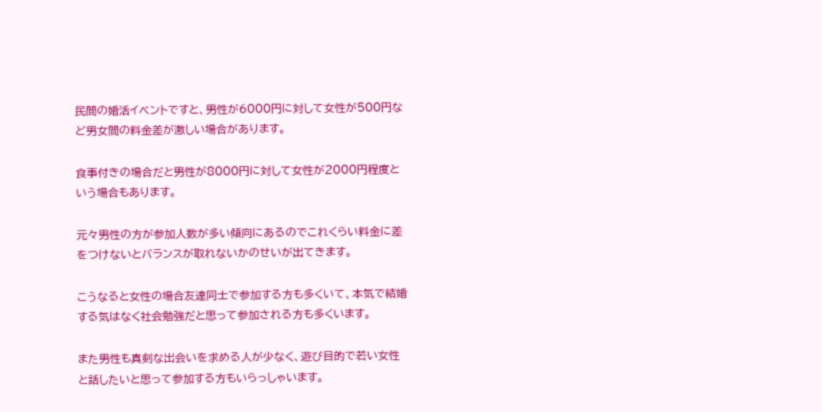民間の婚活イベントですと、男性が6000円に対して女性が500円など男女間の料金差が激しい場合があります。

食事付きの場合だと男性が8000円に対して女性が2000円程度という場合もあります。

元々男性の方が参加人数が多い傾向にあるのでこれくらい料金に差をつけないとバランスが取れないかのせいが出てきます。

こうなると女性の場合友達同士で参加する方も多くいて、本気で結婚する気はなく社会勉強だと思って参加される方も多くいます。

また男性も真剣な出会いを求める人が少なく、遊び目的で若い女性と話したいと思って参加する方もいらっしゃいます。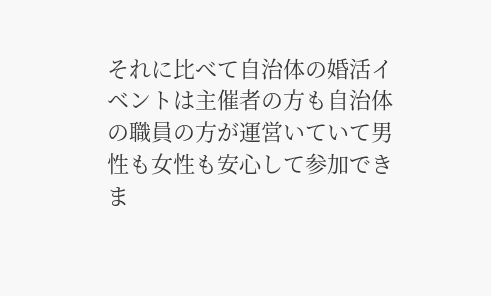それに比べて自治体の婚活イベントは主催者の方も自治体の職員の方が運営いていて男性も女性も安心して参加できま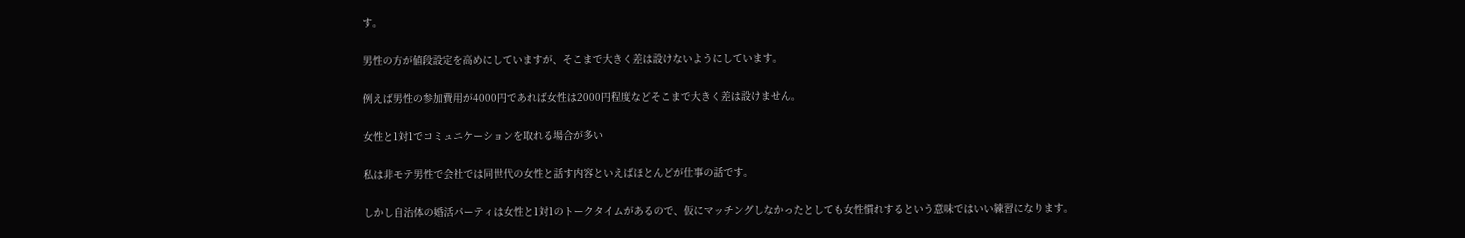す。

男性の方が値段設定を高めにしていますが、そこまで大きく差は設けないようにしています。

例えば男性の参加費用が4000円であれば女性は2000円程度などそこまで大きく差は設けません。

女性と1対1でコミュニケーションを取れる場合が多い

私は非モテ男性で会社では同世代の女性と話す内容といえばほとんどが仕事の話です。

しかし自治体の婚活パーティは女性と1対1のトークタイムがあるので、仮にマッチングしなかったとしても女性慣れするという意味ではいい練習になります。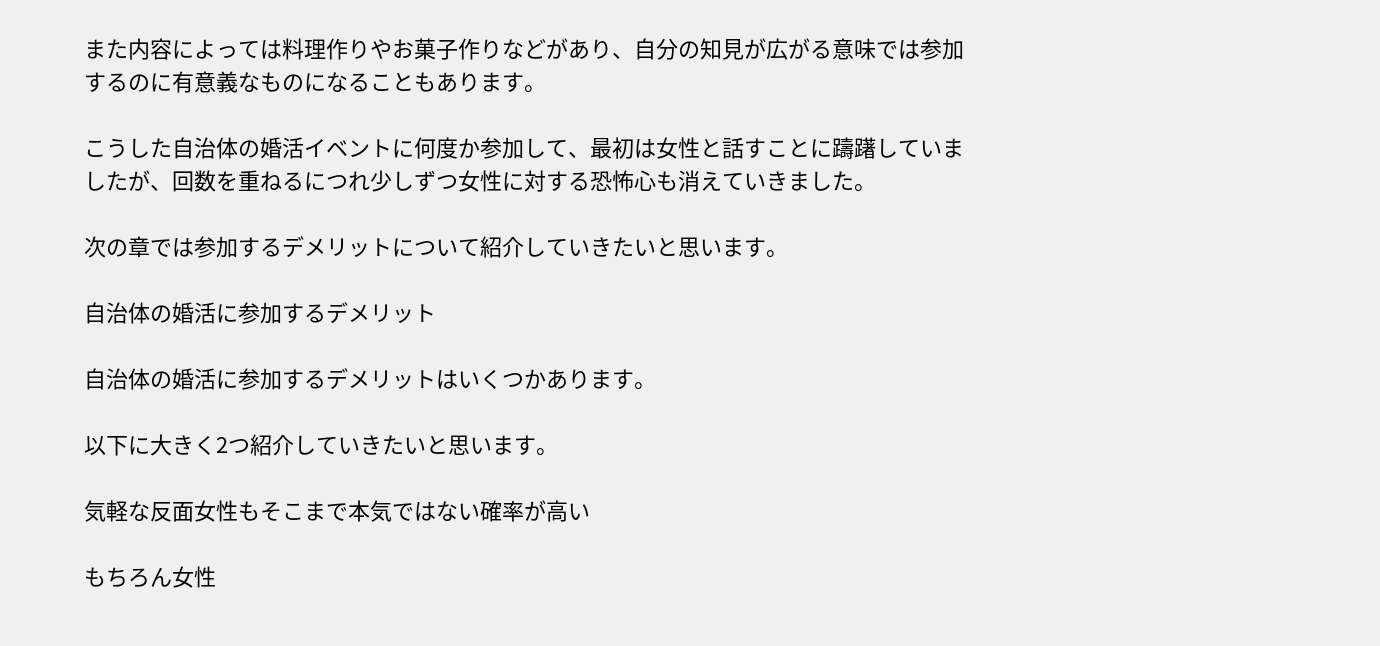また内容によっては料理作りやお菓子作りなどがあり、自分の知見が広がる意味では参加するのに有意義なものになることもあります。

こうした自治体の婚活イベントに何度か参加して、最初は女性と話すことに躊躇していましたが、回数を重ねるにつれ少しずつ女性に対する恐怖心も消えていきました。

次の章では参加するデメリットについて紹介していきたいと思います。

自治体の婚活に参加するデメリット

自治体の婚活に参加するデメリットはいくつかあります。

以下に大きく2つ紹介していきたいと思います。

気軽な反面女性もそこまで本気ではない確率が高い

もちろん女性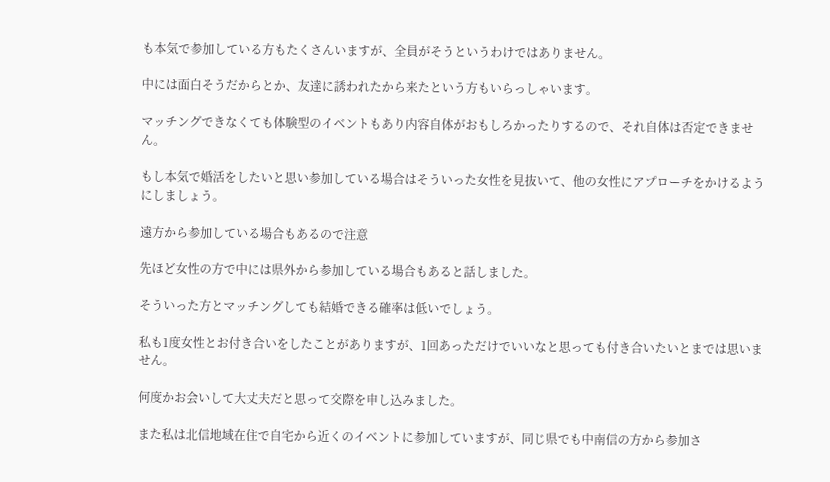も本気で参加している方もたくさんいますが、全員がそうというわけではありません。

中には面白そうだからとか、友達に誘われたから来たという方もいらっしゃいます。

マッチングできなくても体験型のイベントもあり内容自体がおもしろかったりするので、それ自体は否定できません。

もし本気で婚活をしたいと思い参加している場合はそういった女性を見抜いて、他の女性にアプローチをかけるようにしましょう。

遠方から参加している場合もあるので注意

先ほど女性の方で中には県外から参加している場合もあると話しました。

そういった方とマッチングしても結婚できる確率は低いでしょう。

私も1度女性とお付き合いをしたことがありますが、1回あっただけでいいなと思っても付き合いたいとまでは思いません。

何度かお会いして大丈夫だと思って交際を申し込みました。

また私は北信地域在住で自宅から近くのイベントに参加していますが、同じ県でも中南信の方から参加さ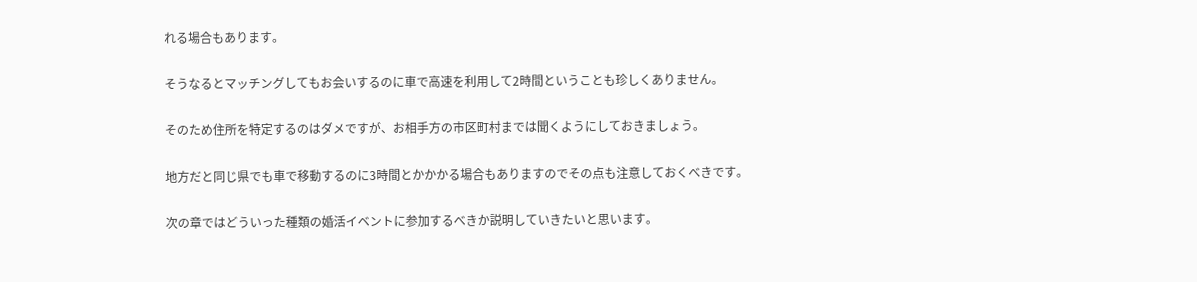れる場合もあります。

そうなるとマッチングしてもお会いするのに車で高速を利用して2時間ということも珍しくありません。

そのため住所を特定するのはダメですが、お相手方の市区町村までは聞くようにしておきましょう。

地方だと同じ県でも車で移動するのに3時間とかかかる場合もありますのでその点も注意しておくべきです。

次の章ではどういった種類の婚活イベントに参加するべきか説明していきたいと思います。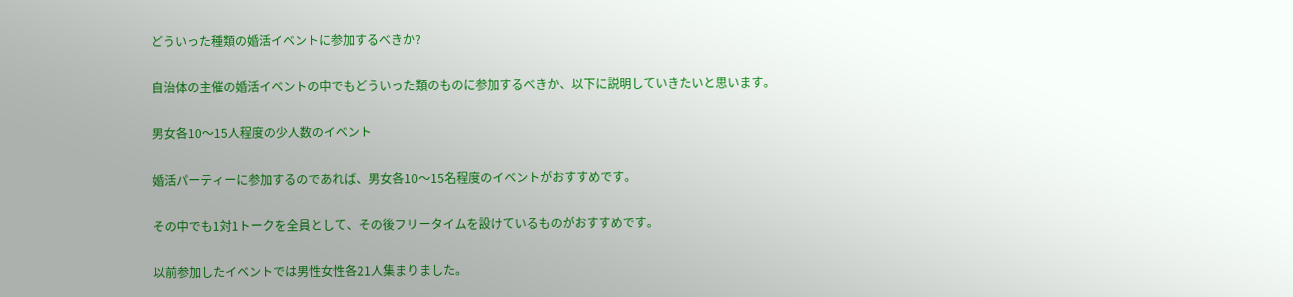どういった種類の婚活イベントに参加するべきか?

自治体の主催の婚活イベントの中でもどういった類のものに参加するべきか、以下に説明していきたいと思います。

男女各10〜15人程度の少人数のイベント

婚活パーティーに参加するのであれば、男女各10〜15名程度のイベントがおすすめです。

その中でも1対1トークを全員として、その後フリータイムを設けているものがおすすめです。

以前参加したイベントでは男性女性各21人集まりました。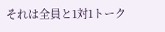それは全員と1対1トーク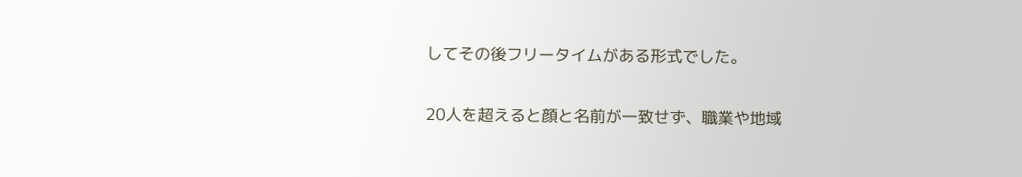してその後フリータイムがある形式でした。

20人を超えると顔と名前が一致せず、職業や地域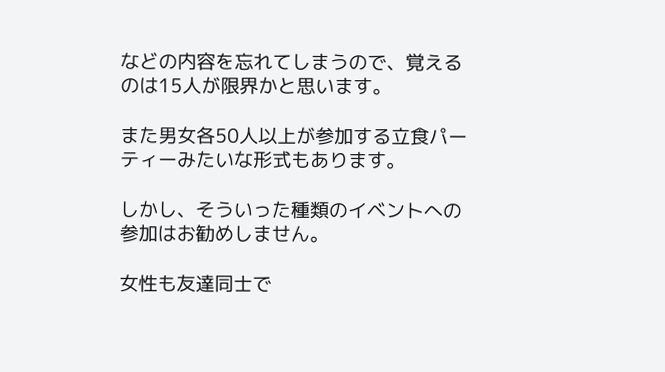などの内容を忘れてしまうので、覚えるのは15人が限界かと思います。

また男女各50人以上が参加する立食パーティーみたいな形式もあります。

しかし、そういった種類のイベントへの参加はお勧めしません。

女性も友達同士で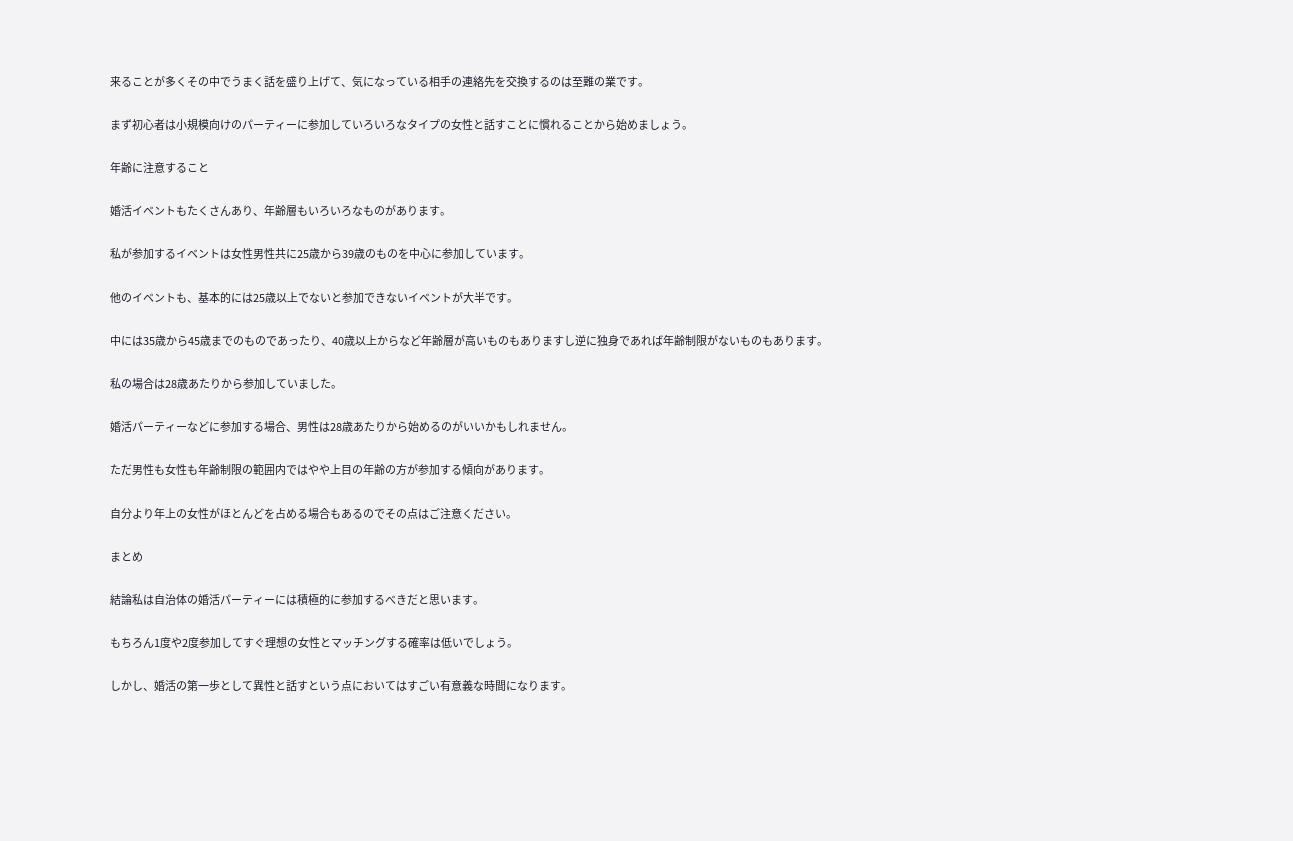来ることが多くその中でうまく話を盛り上げて、気になっている相手の連絡先を交換するのは至難の業です。

まず初心者は小規模向けのパーティーに参加していろいろなタイプの女性と話すことに慣れることから始めましょう。

年齢に注意すること

婚活イベントもたくさんあり、年齢層もいろいろなものがあります。

私が参加するイベントは女性男性共に25歳から39歳のものを中心に参加しています。

他のイベントも、基本的には25歳以上でないと参加できないイベントが大半です。

中には35歳から45歳までのものであったり、40歳以上からなど年齢層が高いものもありますし逆に独身であれば年齢制限がないものもあります。

私の場合は28歳あたりから参加していました。

婚活パーティーなどに参加する場合、男性は28歳あたりから始めるのがいいかもしれません。

ただ男性も女性も年齢制限の範囲内ではやや上目の年齢の方が参加する傾向があります。

自分より年上の女性がほとんどを占める場合もあるのでその点はご注意ください。

まとめ

結論私は自治体の婚活パーティーには積極的に参加するべきだと思います。

もちろん1度や2度参加してすぐ理想の女性とマッチングする確率は低いでしょう。

しかし、婚活の第一歩として異性と話すという点においてはすごい有意義な時間になります。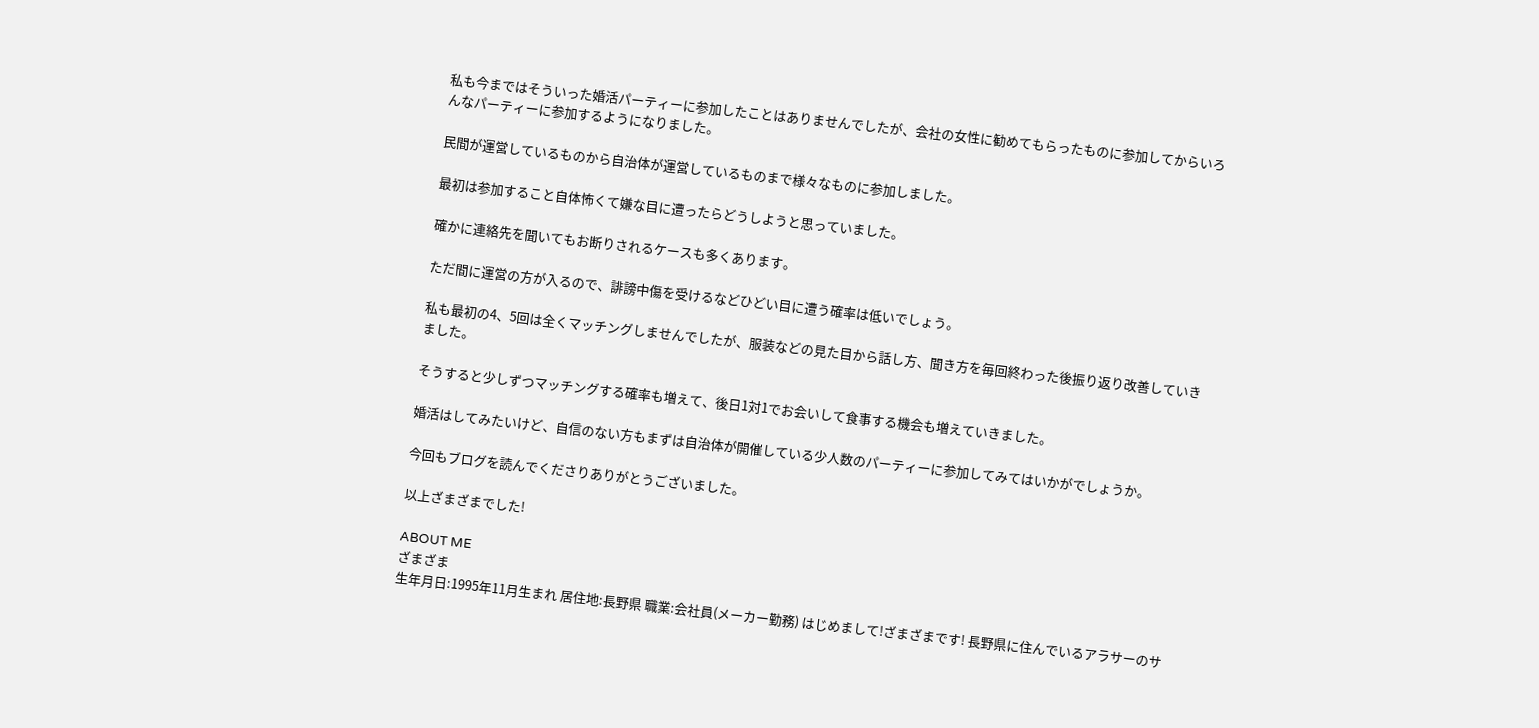私も今まではそういった婚活パーティーに参加したことはありませんでしたが、会社の女性に勧めてもらったものに参加してからいろんなパーティーに参加するようになりました。

民間が運営しているものから自治体が運営しているものまで様々なものに参加しました。

最初は参加すること自体怖くて嫌な目に遭ったらどうしようと思っていました。

確かに連絡先を聞いてもお断りされるケースも多くあります。

ただ間に運営の方が入るので、誹謗中傷を受けるなどひどい目に遭う確率は低いでしょう。

私も最初の4、5回は全くマッチングしませんでしたが、服装などの見た目から話し方、聞き方を毎回終わった後振り返り改善していきました。

そうすると少しずつマッチングする確率も増えて、後日1対1でお会いして食事する機会も増えていきました。

婚活はしてみたいけど、自信のない方もまずは自治体が開催している少人数のパーティーに参加してみてはいかがでしょうか。

今回もブログを読んでくださりありがとうございました。

以上ざまざまでした!

ABOUT ME
ざまざま
生年月日:1995年11月生まれ 居住地:長野県 職業:会社員(メーカー勤務) はじめまして!ざまざまです! 長野県に住んでいるアラサーのサ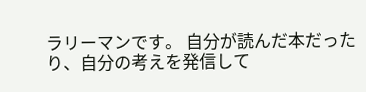ラリーマンです。 自分が読んだ本だったり、自分の考えを発信して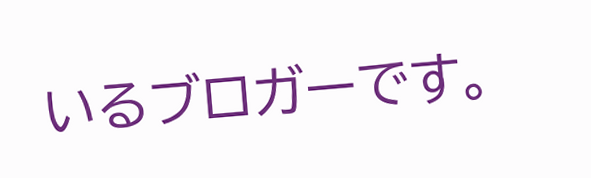いるブロガーです。